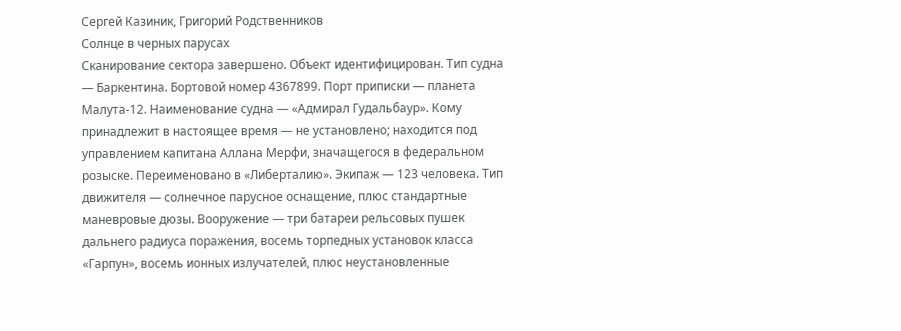Сергей Казиник, Григорий Родственников
Солнце в черных парусах
Сканирование сектора завершено. Объект идентифицирован. Тип судна — Баркентина. Бортовой номер 4367899. Порт приписки — планета Малута-12. Наименование судна — «Адмирал Гудальбаур». Кому принадлежит в настоящее время — не установлено; находится под управлением капитана Аллана Мерфи, значащегося в федеральном розыске. Переименовано в «Либерталию». Экипаж — 123 человека. Тип движителя — солнечное парусное оснащение, плюс стандартные маневровые дюзы. Вооружение — три батареи рельсовых пушек дальнего радиуса поражения, восемь торпедных установок класса «Гарпун», восемь ионных излучателей, плюс неустановленные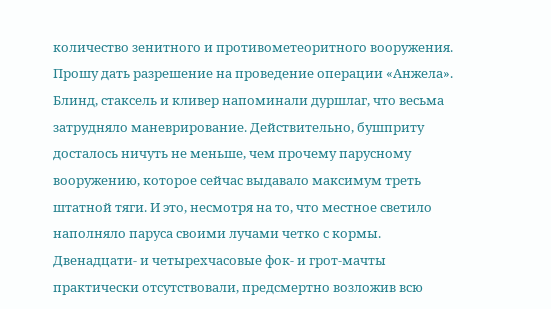количество зенитного и противометеоритного вооружения.
Прошу дать разрешение на проведение операции «Анжела».
Блинд, стаксель и кливер напоминали дуршлаг, что весьма затрудняло маневрирование. Действительно, бушприту досталось ничуть не меньше, чем прочему парусному вооружению, которое сейчас выдавало максимум треть штатной тяги. И это, несмотря на то, что местное светило наполняло паруса своими лучами четко с кормы.
Двенадцати- и четырехчасовые фок- и грот-мачты практически отсутствовали, предсмертно возложив всю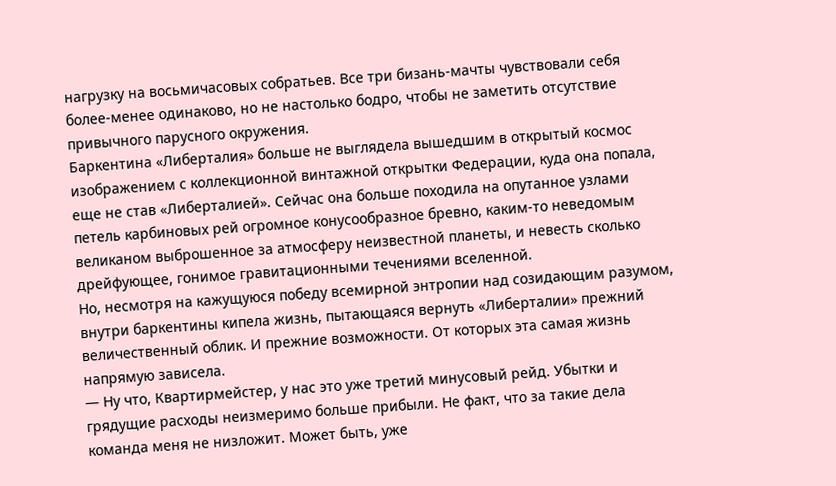нагрузку на восьмичасовых собратьев. Все три бизань-мачты чувствовали себя более-менее одинаково, но не настолько бодро, чтобы не заметить отсутствие привычного парусного окружения.
Баркентина «Либерталия» больше не выглядела вышедшим в открытый космос изображением с коллекционной винтажной открытки Федерации, куда она попала, еще не став «Либерталией». Сейчас она больше походила на опутанное узлами петель карбиновых рей огромное конусообразное бревно, каким-то неведомым великаном выброшенное за атмосферу неизвестной планеты, и невесть сколько дрейфующее, гонимое гравитационными течениями вселенной.
Но, несмотря на кажущуюся победу всемирной энтропии над созидающим разумом, внутри баркентины кипела жизнь, пытающаяся вернуть «Либерталии» прежний величественный облик. И прежние возможности. От которых эта самая жизнь напрямую зависела.
— Ну что, Квартирмейстер, у нас это уже третий минусовый рейд. Убытки и грядущие расходы неизмеримо больше прибыли. Не факт, что за такие дела команда меня не низложит. Может быть, уже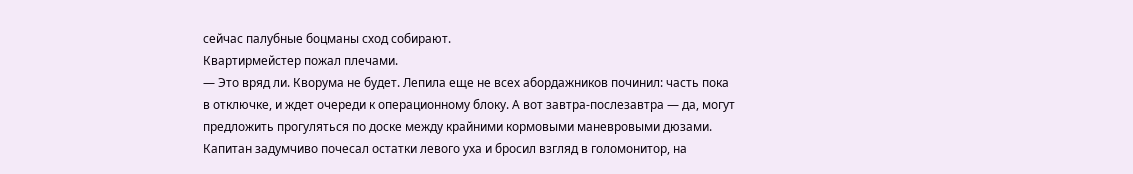сейчас палубные боцманы сход собирают.
Квартирмейстер пожал плечами.
— Это вряд ли. Кворума не будет. Лепила еще не всех абордажников починил: часть пока в отключке, и ждет очереди к операционному блоку. А вот завтра-послезавтра — да, могут предложить прогуляться по доске между крайними кормовыми маневровыми дюзами.
Капитан задумчиво почесал остатки левого уха и бросил взгляд в голомонитор, на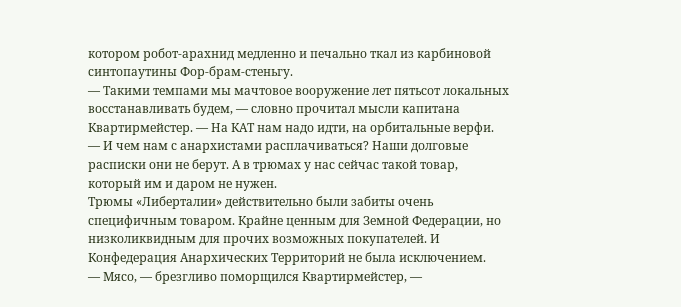котором робот-арахнид медленно и печально ткал из карбиновой синтопаутины Фор-брам-стеньгу.
— Такими темпами мы мачтовое вооружение лет пятьсот локальных восстанавливать будем, — словно прочитал мысли капитана Квартирмейстер. — На КАТ нам надо идти, на орбитальные верфи.
— И чем нам с анархистами расплачиваться? Наши долговые расписки они не берут. А в трюмах у нас сейчас такой товар, который им и даром не нужен.
Трюмы «Либерталии» действительно были забиты очень специфичным товаром. Крайне ценным для Земной Федерации, но низколиквидным для прочих возможных покупателей. И Конфедерация Анархических Территорий не была исключением.
— Мясо, — брезгливо поморщился Квартирмейстер, —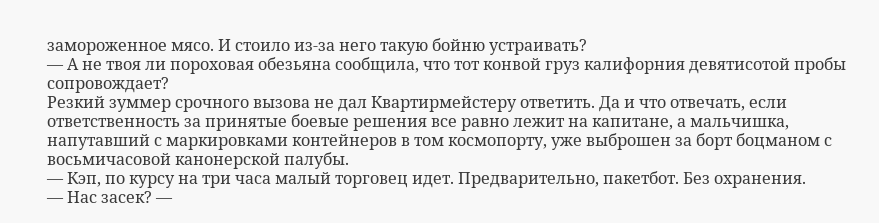замороженное мясо. И стоило из-за него такую бойню устраивать?
— А не твоя ли пороховая обезьяна сообщила, что тот конвой груз калифорния девятисотой пробы сопровождает?
Резкий зуммер срочного вызова не дал Квартирмейстеру ответить. Да и что отвечать, если ответственность за принятые боевые решения все равно лежит на капитане, а мальчишка, напутавший с маркировками контейнеров в том космопорту, уже выброшен за борт боцманом с восьмичасовой канонерской палубы.
— Кэп, по курсу на три часа малый торговец идет. Предварительно, пакетбот. Без охранения.
— Нас засек? —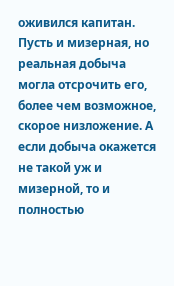оживился капитан.
Пусть и мизерная, но реальная добыча могла отсрочить его, более чем возможное, скорое низложение. А если добыча окажется не такой уж и мизерной, то и полностью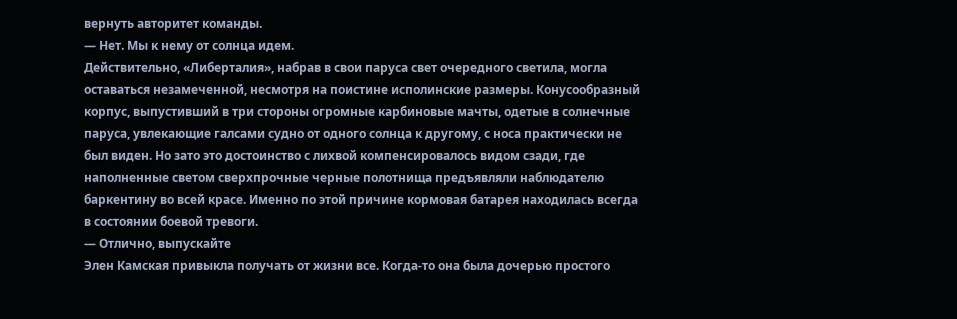вернуть авторитет команды.
— Нет. Мы к нему от солнца идем.
Действительно, «Либерталия», набрав в свои паруса свет очередного светила, могла оставаться незамеченной, несмотря на поистине исполинские размеры. Конусообразный корпус, выпустивший в три стороны огромные карбиновые мачты, одетые в солнечные паруса, увлекающие галсами судно от одного солнца к другому, с носа практически не был виден. Но зато это достоинство с лихвой компенсировалось видом сзади, где наполненные светом сверхпрочные черные полотнища предъявляли наблюдателю баркентину во всей красе. Именно по этой причине кормовая батарея находилась всегда в состоянии боевой тревоги.
— Отлично, выпускайте
Элен Камская привыкла получать от жизни все. Когда-то она была дочерью простого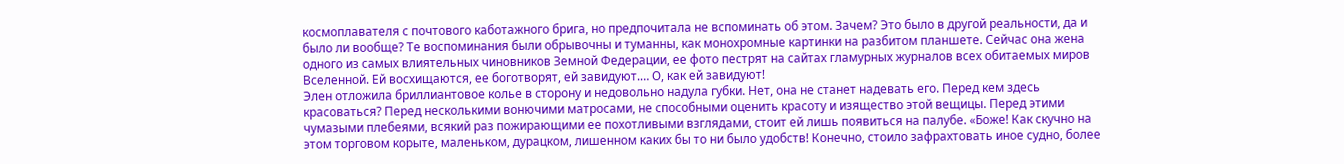космоплавателя с почтового каботажного брига, но предпочитала не вспоминать об этом. Зачем? Это было в другой реальности, да и было ли вообще? Те воспоминания были обрывочны и туманны, как монохромные картинки на разбитом планшете. Сейчас она жена одного из самых влиятельных чиновников Земной Федерации, ее фото пестрят на сайтах гламурных журналов всех обитаемых миров Вселенной. Ей восхищаются, ее боготворят, ей завидуют.… О, как ей завидуют!
Элен отложила бриллиантовое колье в сторону и недовольно надула губки. Нет, она не станет надевать его. Перед кем здесь красоваться? Перед несколькими вонючими матросами, не способными оценить красоту и изящество этой вещицы. Перед этими чумазыми плебеями, всякий раз пожирающими ее похотливыми взглядами, стоит ей лишь появиться на палубе. «Боже! Как скучно на этом торговом корыте, маленьком, дурацком, лишенном каких бы то ни было удобств! Конечно, стоило зафрахтовать иное судно, более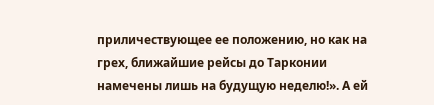приличествующее ее положению, но как на грех, ближайшие рейсы до Тарконии намечены лишь на будущую неделю!». А ей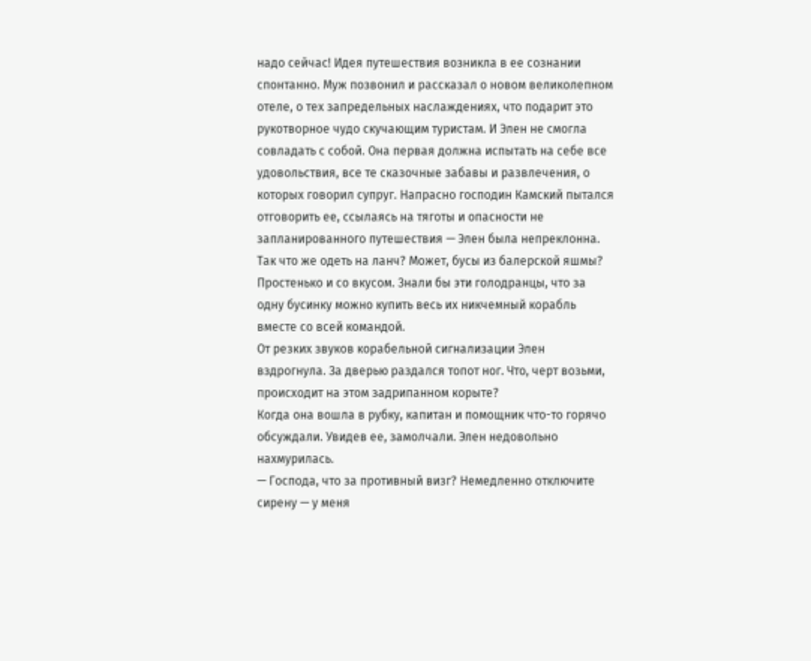надо сейчас! Идея путешествия возникла в ее сознании спонтанно. Муж позвонил и рассказал о новом великолепном отеле, о тех запредельных наслаждениях, что подарит это рукотворное чудо скучающим туристам. И Элен не смогла совладать с собой. Она первая должна испытать на себе все удовольствия, все те сказочные забавы и развлечения, о которых говорил супруг. Напрасно господин Камский пытался отговорить ее, ссылаясь на тяготы и опасности не запланированного путешествия — Элен была непреклонна.
Так что же одеть на ланч? Может, бусы из балерской яшмы? Простенько и со вкусом. Знали бы эти голодранцы, что за одну бусинку можно купить весь их никчемный корабль вместе со всей командой.
От резких звуков корабельной сигнализации Элен вздрогнула. За дверью раздался топот ног. Что, черт возьми, происходит на этом задрипанном корыте?
Когда она вошла в рубку, капитан и помощник что-то горячо обсуждали. Увидев ее, замолчали. Элен недовольно нахмурилась.
— Господа, что за противный визг? Немедленно отключите сирену — у меня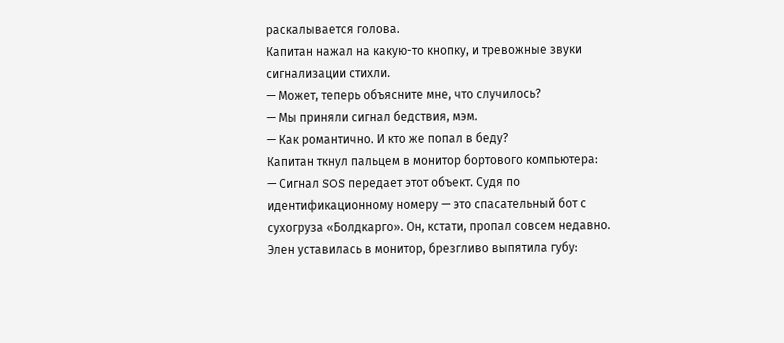раскалывается голова.
Капитан нажал на какую-то кнопку, и тревожные звуки сигнализации стихли.
— Может, теперь объясните мне, что случилось?
— Мы приняли сигнал бедствия, мэм.
— Как романтично. И кто же попал в беду?
Капитан ткнул пальцем в монитор бортового компьютера:
— Сигнал SOS передает этот объект. Судя по идентификационному номеру — это спасательный бот с сухогруза «Болдкарго». Он, кстати, пропал совсем недавно.
Элен уставилась в монитор, брезгливо выпятила губу: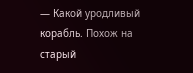— Какой уродливый корабль. Похож на старый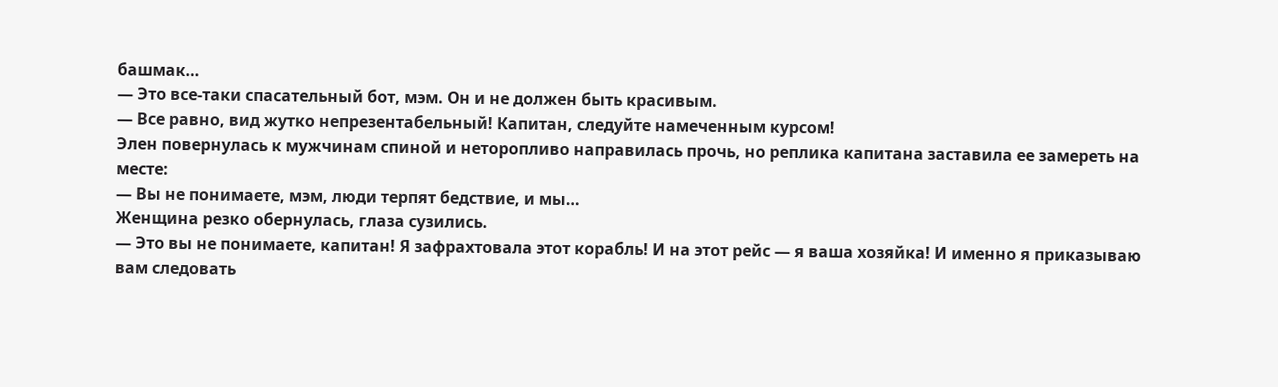башмак…
— Это все-таки спасательный бот, мэм. Он и не должен быть красивым.
— Все равно, вид жутко непрезентабельный! Капитан, следуйте намеченным курсом!
Элен повернулась к мужчинам спиной и неторопливо направилась прочь, но реплика капитана заставила ее замереть на месте:
— Вы не понимаете, мэм, люди терпят бедствие, и мы…
Женщина резко обернулась, глаза сузились.
— Это вы не понимаете, капитан! Я зафрахтовала этот корабль! И на этот рейс — я ваша хозяйка! И именно я приказываю вам следовать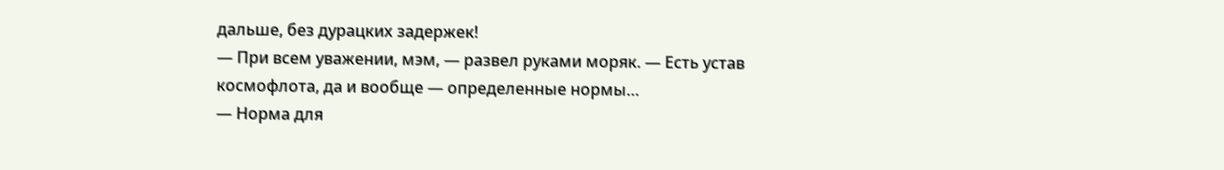дальше, без дурацких задержек!
— При всем уважении, мэм, — развел руками моряк. — Есть устав космофлота, да и вообще — определенные нормы…
— Норма для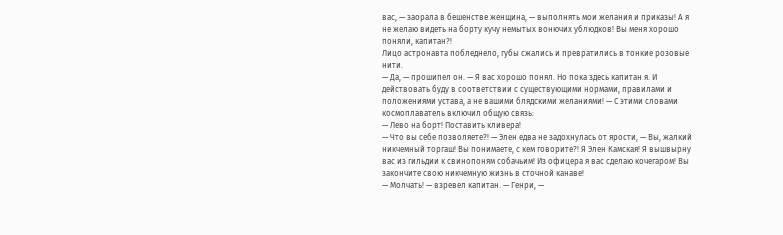вас, — заорала в бешенстве женщина, — выполнять мои желания и приказы! А я не желаю видеть на борту кучу немытых вонючих ублюдков! Вы меня хорошо поняли, капитан?!
Лицо астронавта побледнело, губы сжались и превратились в тонкие розовые нити.
— Да, — прошипел он. — Я вас хорошо понял. Но пока здесь капитан я. И действовать буду в соответствии с существующими нормами, правилами и положениями устава, а не вашими блядскими желаниями! — С этими словами космоплаватель включил общую связь:
— Лево на борт! Поставить кливера!
— Что вы себе позволяете?! — Элен едва не задохнулась от ярости, — Вы, жалкий никчемный торгаш! Вы понимаете, с кем говорите?! Я Элен Камская! Я вышвырну вас из гильдии к свинопоням собачьим! Из офицера я вас сделаю кочегаром! Вы закончите свою никчемную жизнь в сточной канаве!
— Молчать! — взревел капитан. — Генри, —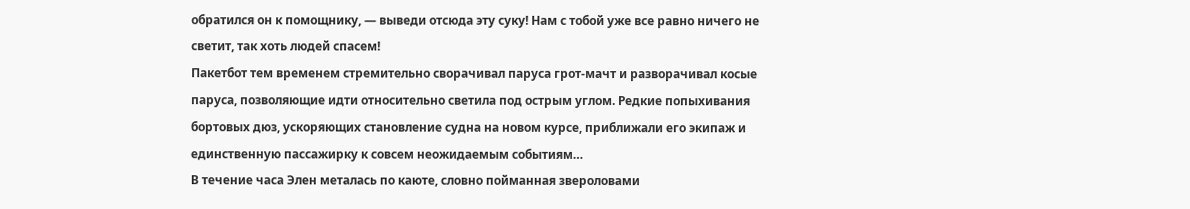обратился он к помощнику, — выведи отсюда эту суку! Нам с тобой уже все равно ничего не светит, так хоть людей спасем!
Пакетбот тем временем стремительно сворачивал паруса грот-мачт и разворачивал косые паруса, позволяющие идти относительно светила под острым углом. Редкие попыхивания бортовых дюз, ускоряющих становление судна на новом курсе, приближали его экипаж и единственную пассажирку к совсем неожидаемым событиям…
В течение часа Элен металась по каюте, словно пойманная звероловами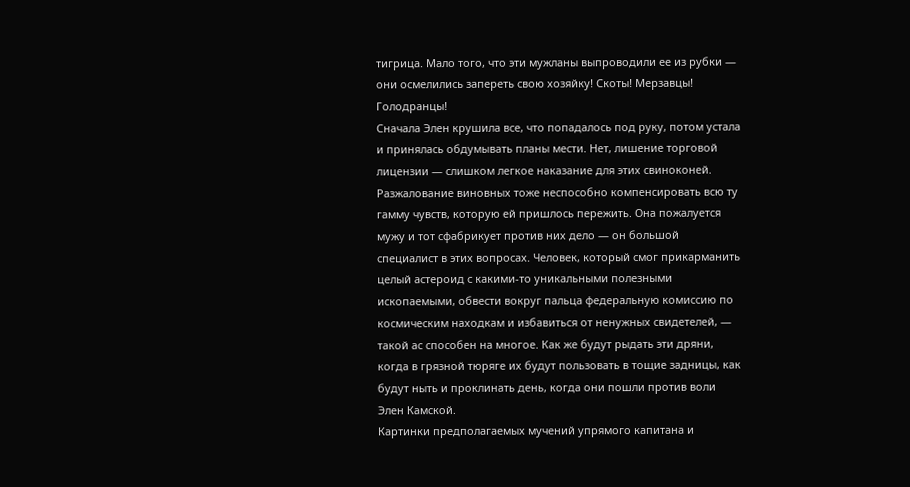тигрица. Мало того, что эти мужланы выпроводили ее из рубки — они осмелились запереть свою хозяйку! Скоты! Мерзавцы! Голодранцы!
Сначала Элен крушила все, что попадалось под руку, потом устала и принялась обдумывать планы мести. Нет, лишение торговой лицензии — слишком легкое наказание для этих свиноконей. Разжалование виновных тоже неспособно компенсировать всю ту гамму чувств, которую ей пришлось пережить. Она пожалуется мужу и тот сфабрикует против них дело — он большой специалист в этих вопросах. Человек, который смог прикарманить целый астероид с какими-то уникальными полезными ископаемыми, обвести вокруг пальца федеральную комиссию по космическим находкам и избавиться от ненужных свидетелей, — такой ас способен на многое. Как же будут рыдать эти дряни, когда в грязной тюряге их будут пользовать в тощие задницы, как будут ныть и проклинать день, когда они пошли против воли Элен Камской.
Картинки предполагаемых мучений упрямого капитана и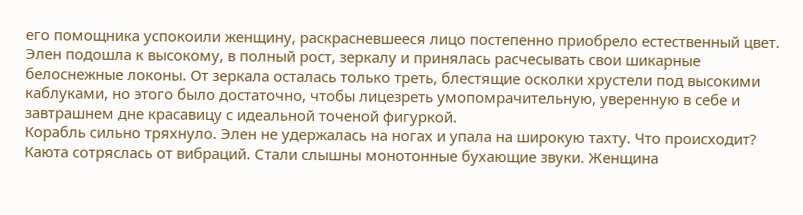его помощника успокоили женщину, раскрасневшееся лицо постепенно приобрело естественный цвет. Элен подошла к высокому, в полный рост, зеркалу и принялась расчесывать свои шикарные белоснежные локоны. От зеркала осталась только треть, блестящие осколки хрустели под высокими каблуками, но этого было достаточно, чтобы лицезреть умопомрачительную, уверенную в себе и завтрашнем дне красавицу с идеальной точеной фигуркой.
Корабль сильно тряхнуло. Элен не удержалась на ногах и упала на широкую тахту. Что происходит? Каюта сотряслась от вибраций. Стали слышны монотонные бухающие звуки. Женщина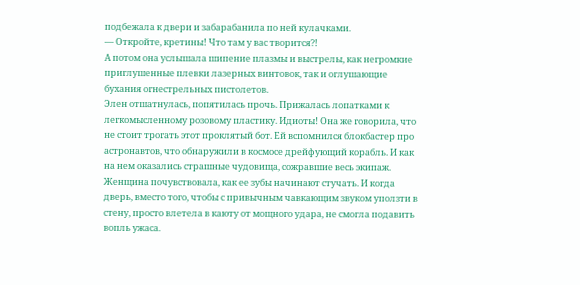подбежала к двери и забарабанила по ней кулачками.
— Откройте, кретины! Что там у вас творится?!
А потом она услышала шипение плазмы и выстрелы, как негромкие приглушенные плевки лазерных винтовок, так и оглушающие бухания огнестрельных пистолетов.
Элен отшатнулась, попятилась прочь. Прижалась лопатками к легкомысленному розовому пластику. Идиоты! Она же говорила, что не стоит трогать этот проклятый бот. Ей вспомнился блокбастер про астронавтов, что обнаружили в космосе дрейфующий корабль. И как на нем оказались страшные чудовища, сожравшие весь экипаж. Женщина почувствовала, как ее зубы начинают стучать. И когда дверь, вместо того, чтобы с привычным чавкающим звуком уползти в стену, просто влетела в каюту от мощного удара, не смогла подавить вопль ужаса.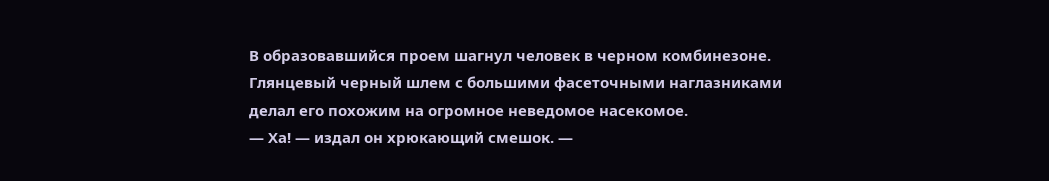В образовавшийся проем шагнул человек в черном комбинезоне. Глянцевый черный шлем с большими фасеточными наглазниками делал его похожим на огромное неведомое насекомое.
— Ха! — издал он хрюкающий смешок. —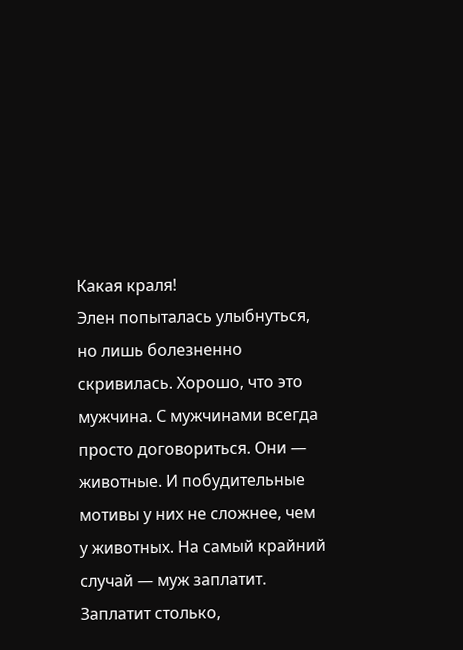Какая краля!
Элен попыталась улыбнуться, но лишь болезненно скривилась. Хорошо, что это мужчина. С мужчинами всегда просто договориться. Они — животные. И побудительные мотивы у них не сложнее, чем у животных. На самый крайний случай — муж заплатит. Заплатит столько,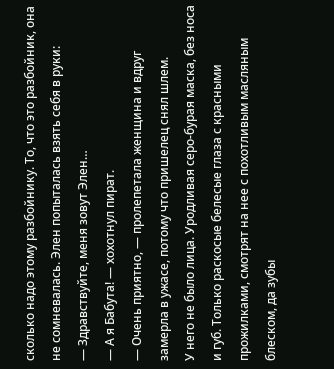сколько надо этому разбойнику. То, что это разбойник, она не сомневалась. Элен попыталась взять себя в руки:
— Здравствуйте, меня зовут Элен…
— А я Бабута! — хохотнул пират.
— Очень приятно, — пролепетала женщина и вдруг замерла в ужасе, потому что пришелец снял шлем.
У него не было лица. Уродливая серо-бурая маска, без носа и губ. Только раскосые белесые глаза с красными прожилками, смотрят на нее с похотливым масляным блеском, да зубы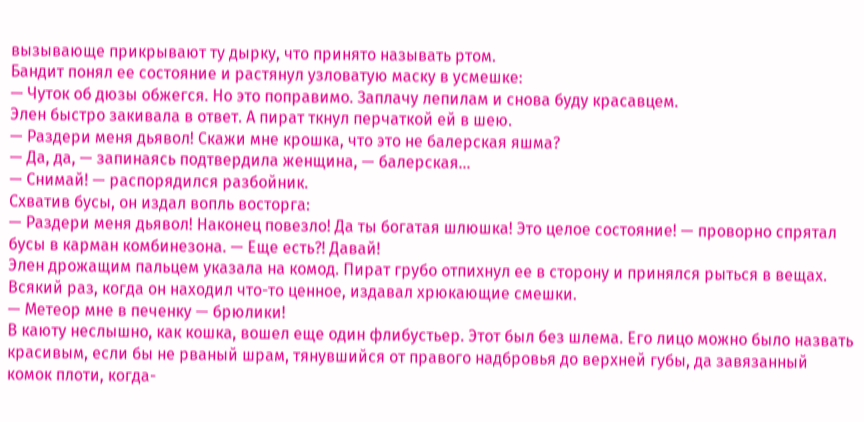вызывающе прикрывают ту дырку, что принято называть ртом.
Бандит понял ее состояние и растянул узловатую маску в усмешке:
— Чуток об дюзы обжегся. Но это поправимо. Заплачу лепилам и снова буду красавцем.
Элен быстро закивала в ответ. А пират ткнул перчаткой ей в шею.
— Раздери меня дьявол! Скажи мне крошка, что это не балерская яшма?
— Да, да, — запинаясь подтвердила женщина, — балерская…
— Снимай! — распорядился разбойник.
Схватив бусы, он издал вопль восторга:
— Раздери меня дьявол! Наконец повезло! Да ты богатая шлюшка! Это целое состояние! — проворно спрятал бусы в карман комбинезона. — Еще есть?! Давай!
Элен дрожащим пальцем указала на комод. Пират грубо отпихнул ее в сторону и принялся рыться в вещах. Всякий раз, когда он находил что-то ценное, издавал хрюкающие смешки.
— Метеор мне в печенку — брюлики!
В каюту неслышно, как кошка, вошел еще один флибустьер. Этот был без шлема. Его лицо можно было назвать красивым, если бы не рваный шрам, тянувшийся от правого надбровья до верхней губы, да завязанный комок плоти, когда-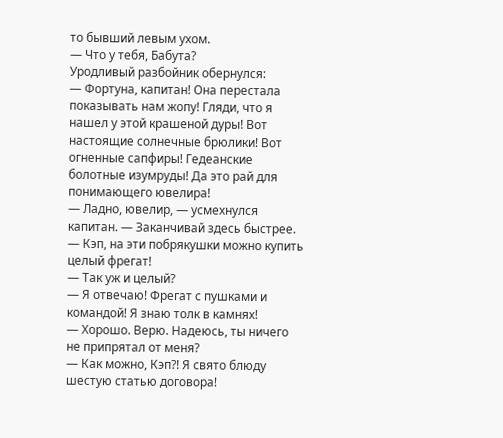то бывший левым ухом.
— Что у тебя, Бабута?
Уродливый разбойник обернулся:
— Фортуна, капитан! Она перестала показывать нам жопу! Гляди, что я нашел у этой крашеной дуры! Вот настоящие солнечные брюлики! Вот огненные сапфиры! Гедеанские болотные изумруды! Да это рай для понимающего ювелира!
— Ладно, ювелир, — усмехнулся капитан. — Заканчивай здесь быстрее.
— Кэп, на эти побрякушки можно купить целый фрегат!
— Так уж и целый?
— Я отвечаю! Фрегат с пушками и командой! Я знаю толк в камнях!
— Хорошо. Верю. Надеюсь, ты ничего не припрятал от меня?
— Как можно, Кэп?! Я свято блюду шестую статью договора!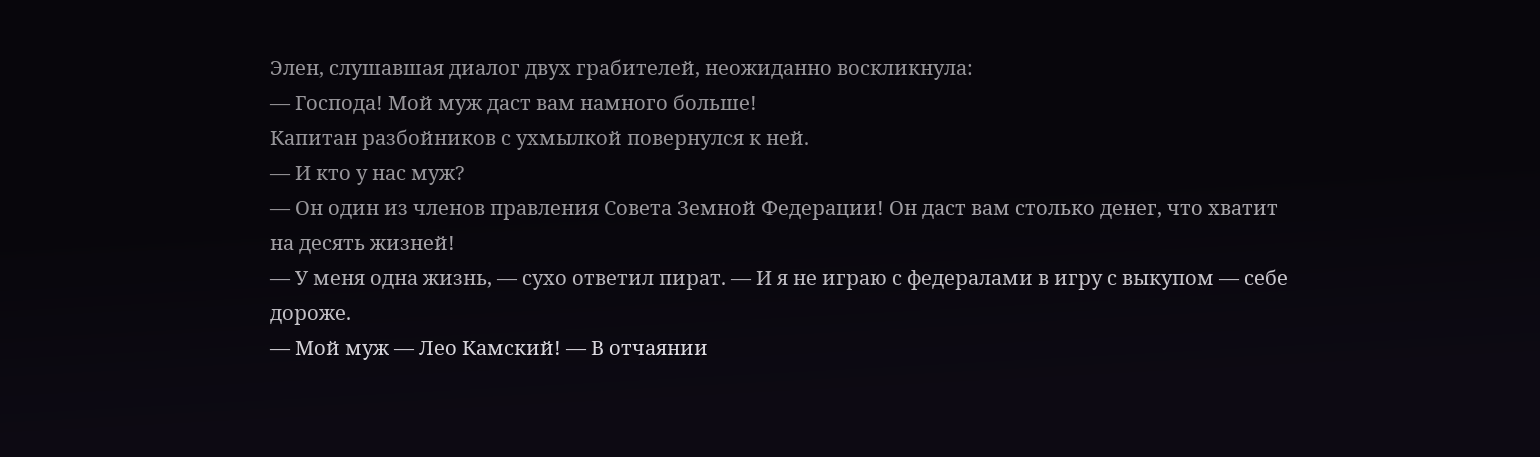Элен, слушавшая диалог двух грабителей, неожиданно воскликнула:
— Господа! Мой муж даст вам намного больше!
Капитан разбойников с ухмылкой повернулся к ней.
— И кто у нас муж?
— Он один из членов правления Совета Земной Федерации! Он даст вам столько денег, что хватит на десять жизней!
— У меня одна жизнь, — сухо ответил пират. — И я не играю с федералами в игру с выкупом — себе дороже.
— Мой муж — Лео Камский! — В отчаянии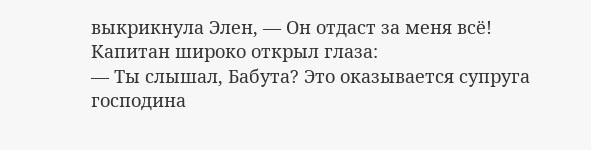выкрикнула Элен, — Он отдаст за меня всё!
Капитан широко открыл глаза:
— Ты слышал, Бабута? Это оказывается супруга господина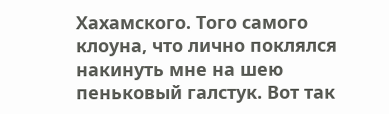Хахамского. Того самого клоуна, что лично поклялся накинуть мне на шею пеньковый галстук. Вот так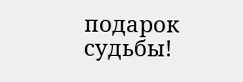подарок судьбы!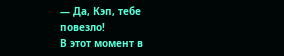— Да, Кэп, тебе повезло!
В этот момент в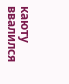каюту ввалился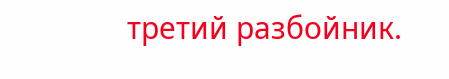третий разбойник.